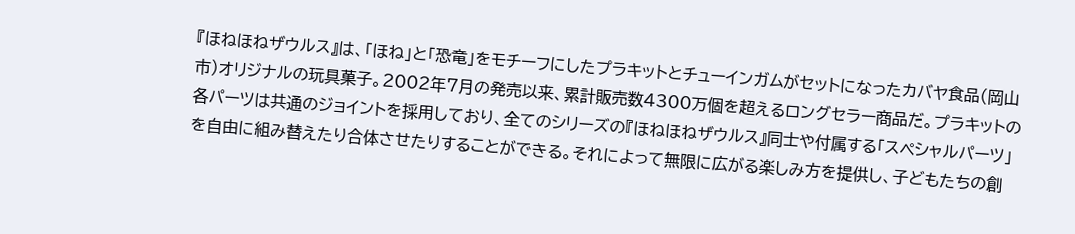『ほねほねザウルス』は、「ほね」と「恐竜」をモチーフにしたプラキットとチューインガムがセットになったカバヤ食品(岡山市)オリジナルの玩具菓子。2002年7月の発売以来、累計販売数4300万個を超えるロングセラー商品だ。プラキットの各パーツは共通のジョイントを採用しており、全てのシリーズの『ほねほねザウルス』同士や付属する「スペシャルパーツ」を自由に組み替えたり合体させたりすることができる。それによって無限に広がる楽しみ方を提供し、子どもたちの創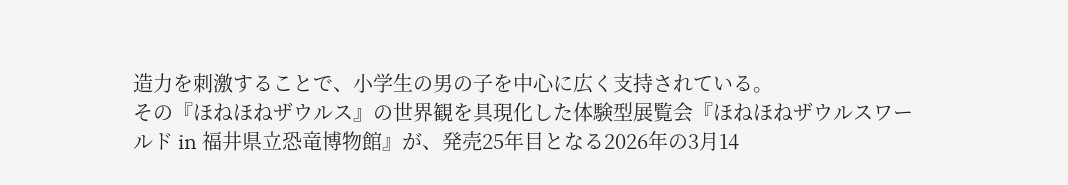造力を刺激することで、小学生の男の子を中心に広く支持されている。
その『ほねほねザウルス』の世界観を具現化した体験型展覧会『ほねほねザウルスワールド in 福井県立恐竜博物館』が、発売25年目となる2026年の3月14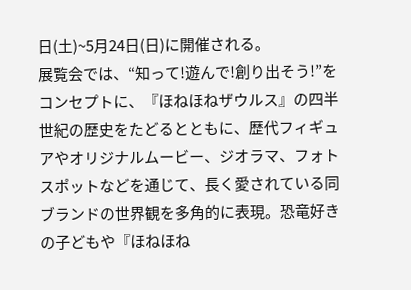日(土)~5月24日(日)に開催される。
展覧会では、“知って!遊んで!創り出そう!”をコンセプトに、『ほねほねザウルス』の四半世紀の歴史をたどるとともに、歴代フィギュアやオリジナルムービー、ジオラマ、フォトスポットなどを通じて、長く愛されている同ブランドの世界観を多角的に表現。恐竜好きの子どもや『ほねほね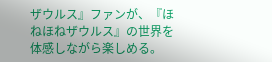ザウルス』ファンが、『ほねほねザウルス』の世界を体感しながら楽しめる。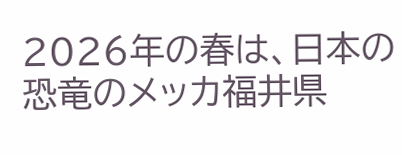2026年の春は、日本の恐竜のメッカ福井県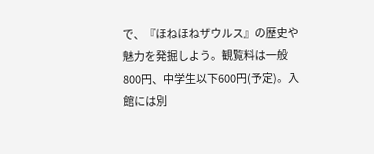で、『ほねほねザウルス』の歴史や魅力を発掘しよう。観覧料は一般800円、中学生以下600円(予定)。入館には別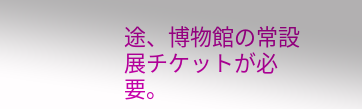途、博物館の常設展チケットが必要。